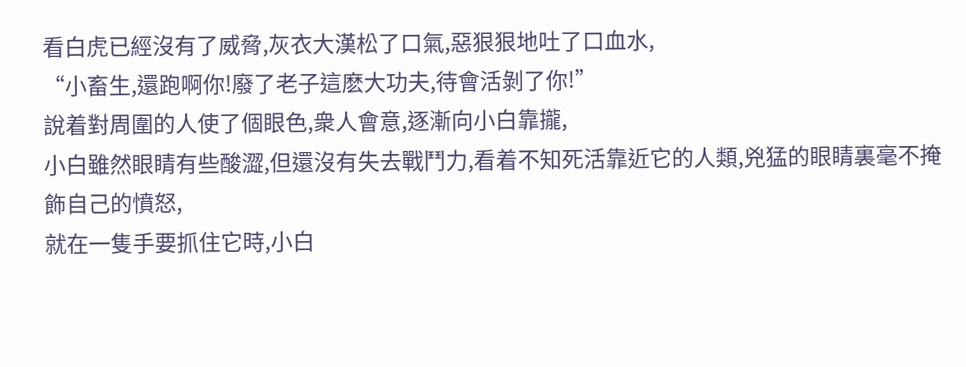看白虎已經沒有了威脅,灰衣大漢松了口氣,惡狠狠地吐了口血水,
“小畜生,還跑啊你!廢了老子這麽大功夫,待會活剝了你!”
說着對周圍的人使了個眼色,衆人會意,逐漸向小白靠攏,
小白雖然眼睛有些酸澀,但還沒有失去戰鬥力,看着不知死活靠近它的人類,兇猛的眼睛裏毫不掩飾自己的憤怒,
就在一隻手要抓住它時,小白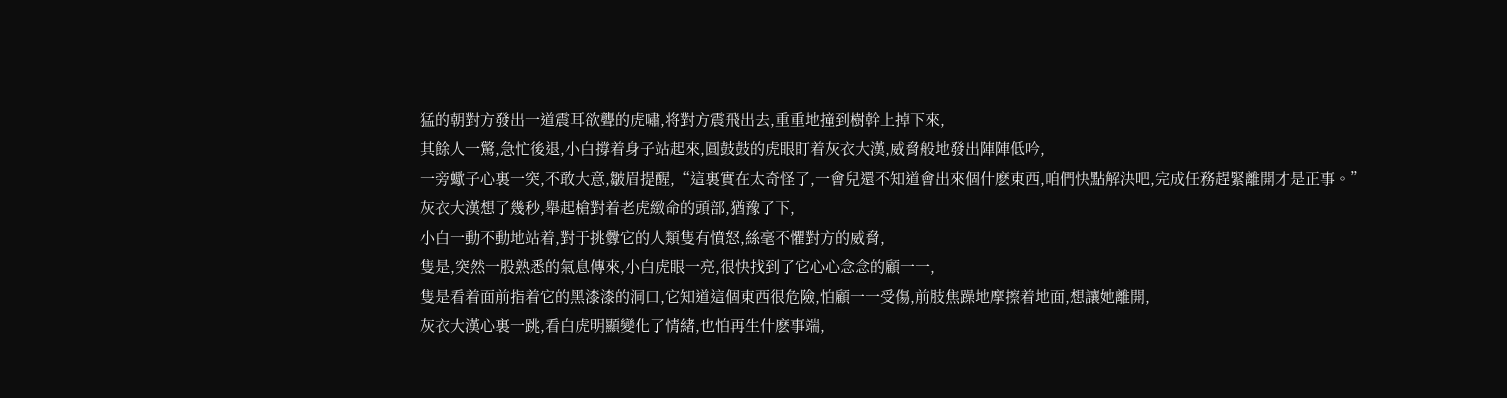猛的朝對方發出一道震耳欲聾的虎嘯,将對方震飛出去,重重地撞到樹幹上掉下來,
其餘人一驚,急忙後退,小白撐着身子站起來,圓鼓鼓的虎眼盯着灰衣大漢,威脅般地發出陣陣低吟,
一旁蠍子心裏一突,不敢大意,皺眉提醒,“這裏實在太奇怪了,一會兒還不知道會出來個什麽東西,咱們快點解決吧,完成任務趕緊離開才是正事。”
灰衣大漢想了幾秒,舉起槍對着老虎緻命的頭部,猶豫了下,
小白一動不動地站着,對于挑釁它的人類隻有憤怒,絲毫不懼對方的威脅,
隻是,突然一股熟悉的氣息傳來,小白虎眼一亮,很快找到了它心心念念的顧一一,
隻是看着面前指着它的黑漆漆的洞口,它知道這個東西很危險,怕顧一一受傷,前肢焦躁地摩擦着地面,想讓她離開,
灰衣大漢心裏一跳,看白虎明顯變化了情緒,也怕再生什麽事端,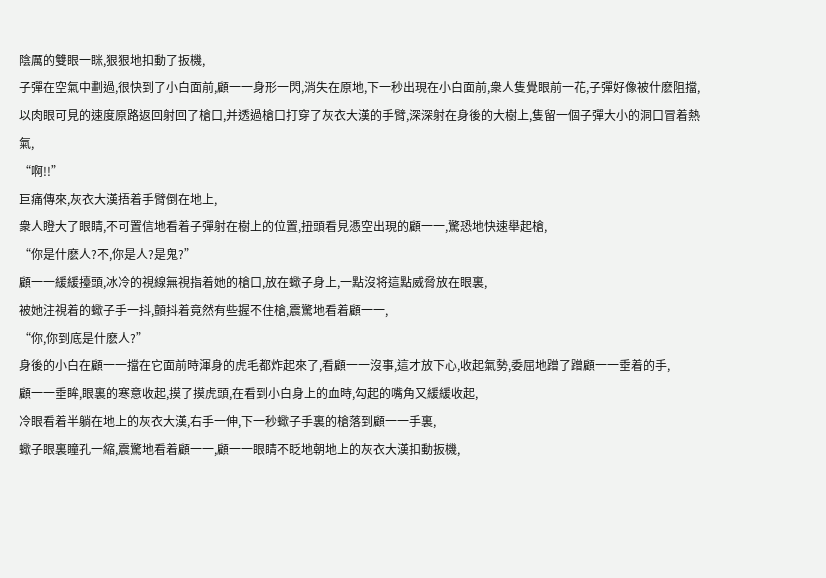陰厲的雙眼一眯,狠狠地扣動了扳機,
子彈在空氣中劃過,很快到了小白面前,顧一一身形一閃,消失在原地,下一秒出現在小白面前,衆人隻覺眼前一花,子彈好像被什麽阻擋,以肉眼可見的速度原路返回射回了槍口,并透過槍口打穿了灰衣大漢的手臂,深深射在身後的大樹上,隻留一個子彈大小的洞口冒着熱氣,
“啊!!”
巨痛傳來,灰衣大漢捂着手臂倒在地上,
衆人瞪大了眼睛,不可置信地看着子彈射在樹上的位置,扭頭看見憑空出現的顧一一,驚恐地快速舉起槍,
“你是什麽人?不,你是人?是鬼?”
顧一一緩緩擡頭,冰冷的視線無視指着她的槍口,放在蠍子身上,一點沒将這點威脅放在眼裏,
被她注視着的蠍子手一抖,顫抖着竟然有些握不住槍,震驚地看着顧一一,
“你,你到底是什麽人?”
身後的小白在顧一一擋在它面前時渾身的虎毛都炸起來了,看顧一一沒事,這才放下心,收起氣勢,委屈地蹭了蹭顧一一垂着的手,
顧一一垂眸,眼裏的寒意收起,摸了摸虎頭,在看到小白身上的血時,勾起的嘴角又緩緩收起,
冷眼看着半躺在地上的灰衣大漢,右手一伸,下一秒蠍子手裏的槍落到顧一一手裏,
蠍子眼裏瞳孔一縮,震驚地看着顧一一,顧一一眼睛不眨地朝地上的灰衣大漢扣動扳機,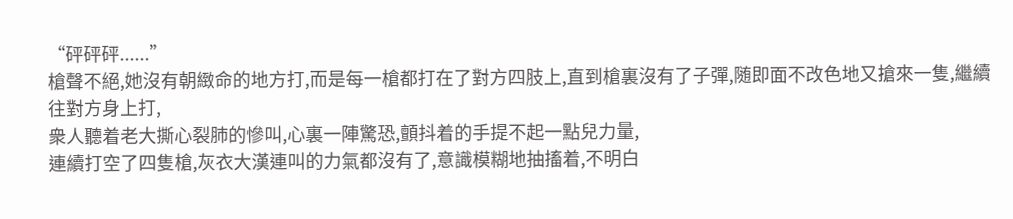“砰砰砰......”
槍聲不絕,她沒有朝緻命的地方打,而是每一槍都打在了對方四肢上,直到槍裏沒有了子彈,随即面不改色地又搶來一隻,繼續往對方身上打,
衆人聽着老大撕心裂肺的慘叫,心裏一陣驚恐,顫抖着的手提不起一點兒力量,
連續打空了四隻槍,灰衣大漢連叫的力氣都沒有了,意識模糊地抽搐着,不明白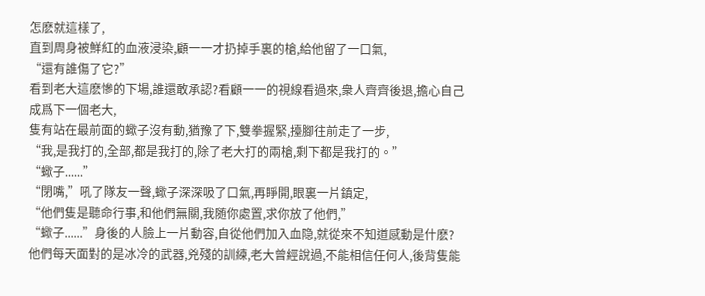怎麽就這樣了,
直到周身被鮮紅的血液浸染,顧一一才扔掉手裏的槍,給他留了一口氣,
“還有誰傷了它?”
看到老大這麽慘的下場,誰還敢承認?看顧一一的視線看過來,衆人齊齊後退,擔心自己成爲下一個老大,
隻有站在最前面的蠍子沒有動,猶豫了下,雙拳握緊,擡腳往前走了一步,
“我,是我打的,全部,都是我打的,除了老大打的兩槍,剩下都是我打的。”
“蠍子......”
“閉嘴,”吼了隊友一聲,蠍子深深吸了口氣,再睜開,眼裏一片鎮定,
“他們隻是聽命行事,和他們無關,我随你處置,求你放了他們,”
“蠍子......”身後的人臉上一片動容,自從他們加入血隐,就從來不知道感動是什麽?
他們每天面對的是冰冷的武器,兇殘的訓練,老大曾經說過,不能相信任何人,後背隻能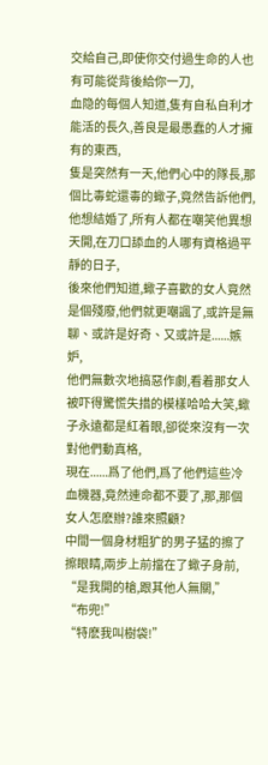交給自己,即使你交付過生命的人也有可能從背後給你一刀,
血隐的每個人知道,隻有自私自利才能活的長久,善良是最愚蠢的人才擁有的東西,
隻是突然有一天,他們心中的隊長,那個比毒蛇還毒的蠍子,竟然告訴他們,他想結婚了,所有人都在嘲笑他異想天開,在刀口舔血的人哪有資格過平靜的日子,
後來他們知道,蠍子喜歡的女人竟然是個殘廢,他們就更嘲諷了,或許是無聊、或許是好奇、又或許是......嫉妒,
他們無數次地搞惡作劇,看着那女人被吓得驚慌失措的模樣哈哈大笑,蠍子永遠都是紅着眼,卻從來沒有一次對他們動真格,
現在......爲了他們,爲了他們這些冷血機器,竟然連命都不要了,那,那個女人怎麽辦?誰來照顧?
中間一個身材粗犷的男子猛的擦了擦眼睛,兩步上前擋在了蠍子身前,
“是我開的槍,跟其他人無關,”
“布兜!”
“特麽我叫樹袋!”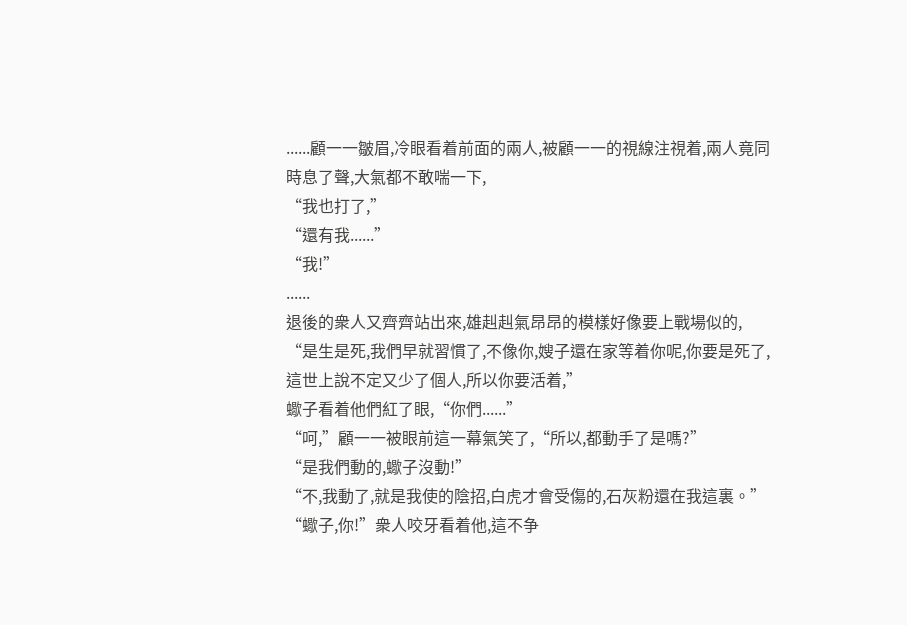......顧一一皺眉,冷眼看着前面的兩人,被顧一一的視線注視着,兩人竟同時息了聲,大氣都不敢喘一下,
“我也打了,”
“還有我......”
“我!”
......
退後的衆人又齊齊站出來,雄赳赳氣昂昂的模樣好像要上戰場似的,
“是生是死,我們早就習慣了,不像你,嫂子還在家等着你呢,你要是死了,這世上說不定又少了個人,所以你要活着,”
蠍子看着他們紅了眼,“你們......”
“呵,”顧一一被眼前這一幕氣笑了,“所以,都動手了是嗎?”
“是我們動的,蠍子沒動!”
“不,我動了,就是我使的陰招,白虎才會受傷的,石灰粉還在我這裏。”
“蠍子,你!”衆人咬牙看着他,這不争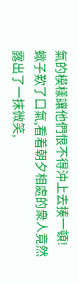氣的模樣讓他們恨不得沖上去揍一頓!
蠍子歎了口氣,看着朝夕相處的衆人竟然露出了一抹微笑,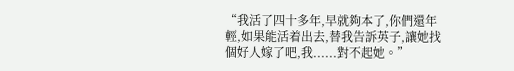“我活了四十多年,早就夠本了,你們還年輕,如果能活着出去,替我告訴英子,讓她找個好人嫁了吧,我......對不起她。”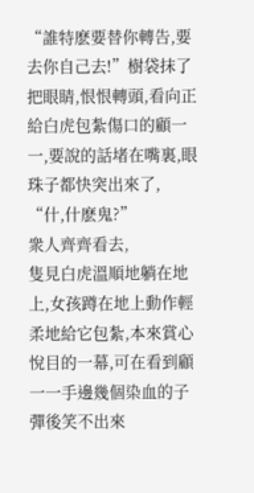“誰特麽要替你轉告,要去你自己去!”樹袋抹了把眼睛,恨恨轉頭,看向正給白虎包紮傷口的顧一一,要說的話堵在嘴裏,眼珠子都快突出來了,
“什,什麽鬼?”
衆人齊齊看去,
隻見白虎溫順地躺在地上,女孩蹲在地上動作輕柔地給它包紮,本來賞心悅目的一幕,可在看到顧一一手邊幾個染血的子彈後笑不出來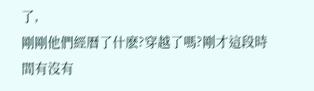了,
剛剛他們經曆了什麽?穿越了嗎?剛才這段時間有沒有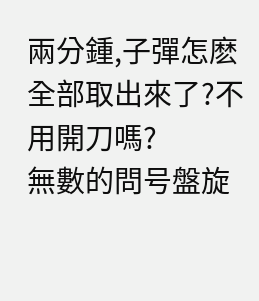兩分鍾,子彈怎麽全部取出來了?不用開刀嗎?
無數的問号盤旋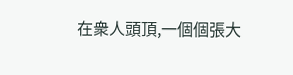在衆人頭頂,一個個張大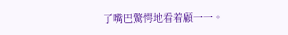了嘴巴驚愕地看着顧一一。